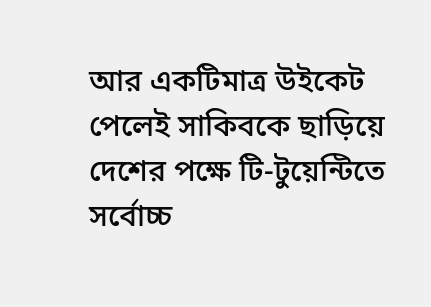আর একটিমাত্র উইকেট পেলেই সাকিবকে ছাড়িয়ে দেশের পক্ষে টি-টুয়েন্টিতে সর্বোচ্চ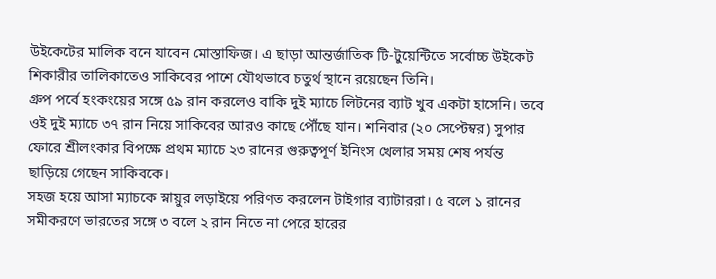উইকেটের মালিক বনে যাবেন মোস্তাফিজ। এ ছাড়া আন্তর্জাতিক টি-টুয়েন্টিতে সর্বোচ্চ উইকেট শিকারীর তালিকাতেও সাকিবের পাশে যৌথভাবে চতুর্থ স্থানে রয়েছেন তিনি।
গ্রুপ পর্বে হংকংয়ের সঙ্গে ৫৯ রান করলেও বাকি দুই ম্যাচে লিটনের ব্যাট খুব একটা হাসেনি। তবে ওই দুই ম্যাচে ৩৭ রান নিয়ে সাকিবের আরও কাছে পৌঁছে যান। শনিবার (২০ সেপ্টেম্বর) সুপার ফোরে শ্রীলংকার বিপক্ষে প্রথম ম্যাচে ২৩ রানের গুরুত্বপূর্ণ ইনিংস খেলার সময় শেষ পর্যন্ত ছাড়িয়ে গেছেন সাকিবকে।
সহজ হয়ে আসা ম্যাচকে স্নায়ুর লড়াইয়ে পরিণত করলেন টাইগার ব্যাটাররা। ৫ বলে ১ রানের সমীকরণে ভারতের সঙ্গে ৩ বলে ২ রান নিতে না পেরে হারের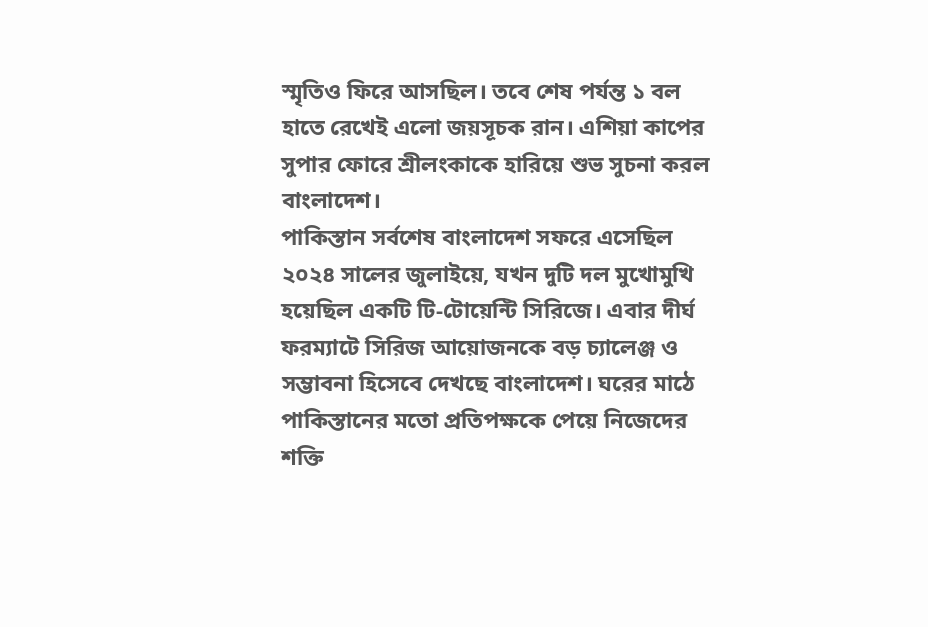স্মৃতিও ফিরে আসছিল। তবে শেষ পর্যন্ত ১ বল হাতে রেখেই এলো জয়সূচক রান। এশিয়া কাপের সুপার ফোরে শ্রীলংকাকে হারিয়ে শুভ সুচনা করল বাংলাদেশ।
পাকিস্তান সর্বশেষ বাংলাদেশ সফরে এসেছিল ২০২৪ সালের জুলাইয়ে, যখন দুটি দল মুখোমুখি হয়েছিল একটি টি-টোয়েন্টি সিরিজে। এবার দীর্ঘ ফরম্যাটে সিরিজ আয়োজনকে বড় চ্যালেঞ্জ ও সম্ভাবনা হিসেবে দেখছে বাংলাদেশ। ঘরের মাঠে পাকিস্তানের মতো প্রতিপক্ষকে পেয়ে নিজেদের শক্তি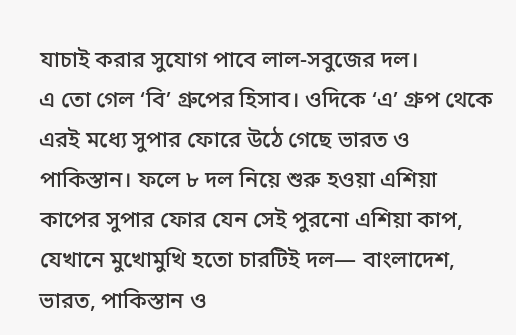যাচাই করার সুযোগ পাবে লাল-সবুজের দল।
এ তো গেল ‘বি’ গ্রুপের হিসাব। ওদিকে ‘এ’ গ্রুপ থেকে এরই মধ্যে সুপার ফোরে উঠে গেছে ভারত ও পাকিস্তান। ফলে ৮ দল নিয়ে শুরু হওয়া এশিয়া কাপের সুপার ফোর যেন সেই পুরনো এশিয়া কাপ, যেখানে মুখোমুখি হতো চারটিই দল— বাংলাদেশ, ভারত, পাকিস্তান ও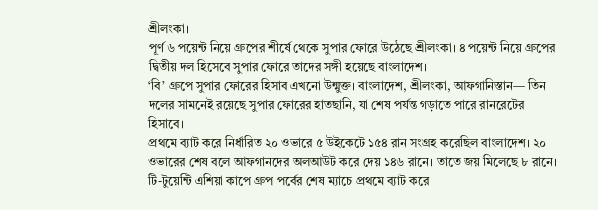শ্রীলংকা।
পূর্ণ ৬ পয়েন্ট নিয়ে গ্রুপের শীর্ষে থেকে সুপার ফোরে উঠেছে শ্রীলংকা। ৪ পয়েন্ট নিয়ে গ্রুপের দ্বিতীয় দল হিসেবে সুপার ফোরে তাদের সঙ্গী হয়েছে বাংলাদেশ।
‘বি’ গ্রুপে সুপার ফোরের হিসাব এখনো উন্মুক্ত। বাংলাদেশ, শ্রীলংকা, আফগানিস্তান— তিন দলের সামনেই রয়েছে সুপার ফোরের হাতছানি, যা শেষ পর্যন্ত গড়াতে পারে রানরেটের হিসাবে।
প্রথমে ব্যাট করে নির্ধারিত ২০ ওভারে ৫ উইকেটে ১৫৪ রান সংগ্রহ করেছিল বাংলাদেশ। ২০ ওভারের শেষ বলে আফগানদের অলআউট করে দেয় ১৪৬ রানে। তাতে জয় মিলেছে ৮ রানে।
টি-টুয়েন্টি এশিয়া কাপে গ্রুপ পর্বের শেষ ম্যাচে প্রথমে ব্যাট করে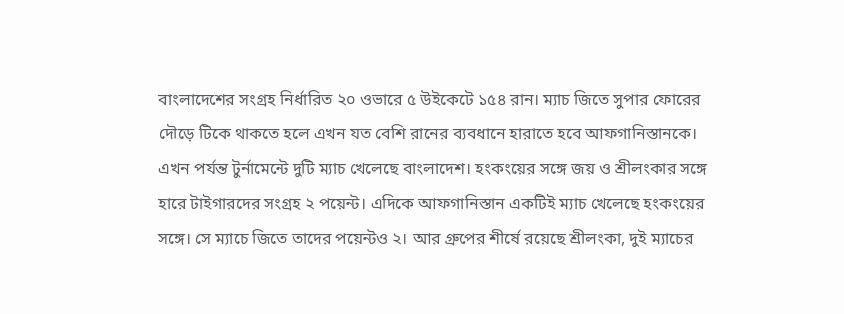বাংলাদেশের সংগ্রহ নির্ধারিত ২০ ওভারে ৫ উইকেটে ১৫৪ রান। ম্যাচ জিতে সুপার ফোরের দৌড়ে টিকে থাকতে হলে এখন যত বেশি রানের ব্যবধানে হারাতে হবে আফগানিস্তানকে।
এখন পর্যন্ত টুর্নামেন্টে দুটি ম্যাচ খেলেছে বাংলাদেশ। হংকংয়ের সঙ্গে জয় ও শ্রীলংকার সঙ্গে হারে টাইগারদের সংগ্রহ ২ পয়েন্ট। এদিকে আফগানিস্তান একটিই ম্যাচ খেলেছে হংকংয়ের সঙ্গে। সে ম্যাচে জিতে তাদের পয়েন্টও ২। আর গ্রুপের শীর্ষে রয়েছে শ্রীলংকা, দুই ম্যাচের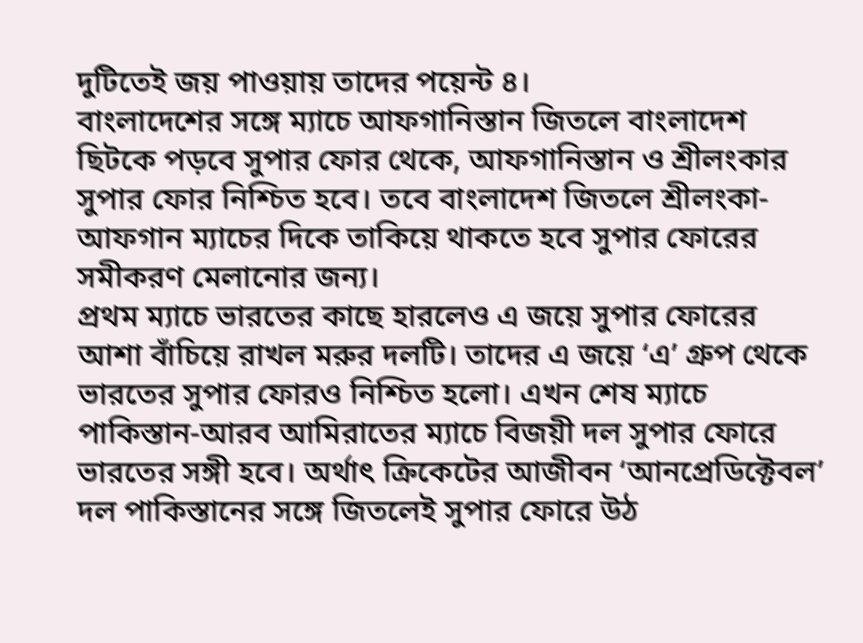দুটিতেই জয় পাওয়ায় তাদের পয়েন্ট ৪।
বাংলাদেশের সঙ্গে ম্যাচে আফগানিস্তান জিতলে বাংলাদেশ ছিটকে পড়বে সুপার ফোর থেকে, আফগানিস্তান ও শ্রীলংকার সুপার ফোর নিশ্চিত হবে। তবে বাংলাদেশ জিতলে শ্রীলংকা-আফগান ম্যাচের দিকে তাকিয়ে থাকতে হবে সুপার ফোরের সমীকরণ মেলানোর জন্য।
প্রথম ম্যাচে ভারতের কাছে হারলেও এ জয়ে সুপার ফোরের আশা বাঁচিয়ে রাখল মরুর দলটি। তাদের এ জয়ে ‘এ’ গ্রুপ থেকে ভারতের সুপার ফোরও নিশ্চিত হলো। এখন শেষ ম্যাচে পাকিস্তান-আরব আমিরাতের ম্যাচে বিজয়ী দল সুপার ফোরে ভারতের সঙ্গী হবে। অর্থাৎ ক্রিকেটের আজীবন ‘আনপ্রেডিক্টেবল’ দল পাকিস্তানের সঙ্গে জিতলেই সুপার ফোরে উঠ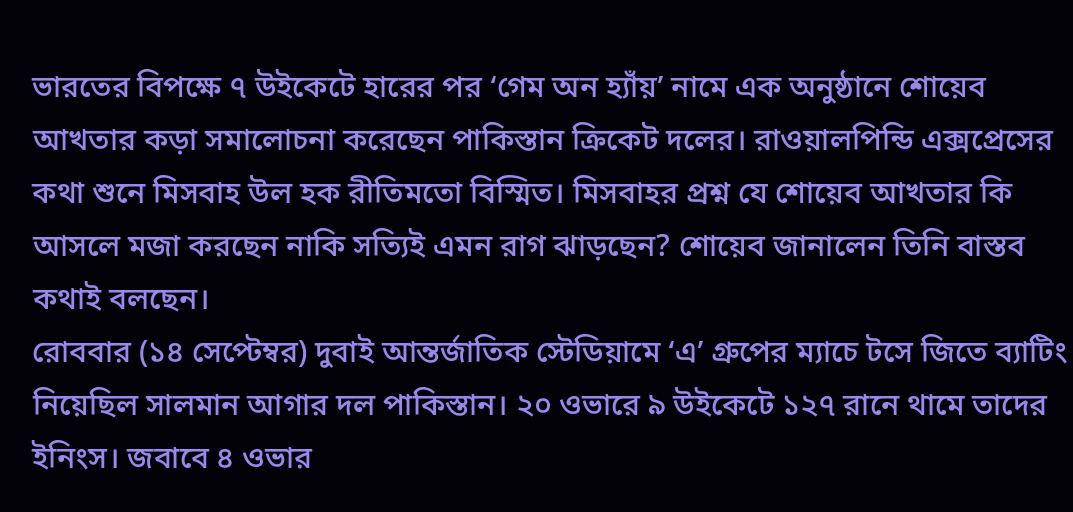ভারতের বিপক্ষে ৭ উইকেটে হারের পর ‘গেম অন হ্যাঁয়’ নামে এক অনুষ্ঠানে শোয়েব আখতার কড়া সমালোচনা করেছেন পাকিস্তান ক্রিকেট দলের। রাওয়ালপিন্ডি এক্সপ্রেসের কথা শুনে মিসবাহ উল হক রীতিমতো বিস্মিত। মিসবাহর প্রশ্ন যে শোয়েব আখতার কি আসলে মজা করছেন নাকি সত্যিই এমন রাগ ঝাড়ছেন? শোয়েব জানালেন তিনি বাস্তব কথাই বলছেন।
রোববার (১৪ সেপ্টেম্বর) দুবাই আন্তর্জাতিক স্টেডিয়ামে ‘এ’ গ্রুপের ম্যাচে টসে জিতে ব্যাটিং নিয়েছিল সালমান আগার দল পাকিস্তান। ২০ ওভারে ৯ উইকেটে ১২৭ রানে থামে তাদের ইনিংস। জবাবে ৪ ওভার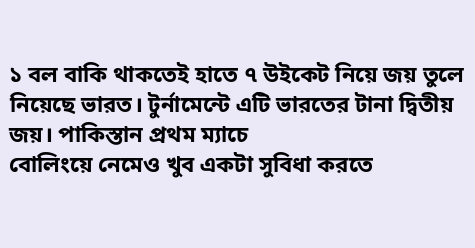১ বল বাকি থাকতেই হাতে ৭ উইকেট নিয়ে জয় তুলে নিয়েছে ভারত। টুর্নামেন্টে এটি ভারতের টানা দ্বিতীয় জয়। পাকিস্তান প্রথম ম্যাচে
বোলিংয়ে নেমেও খুব একটা সুবিধা করতে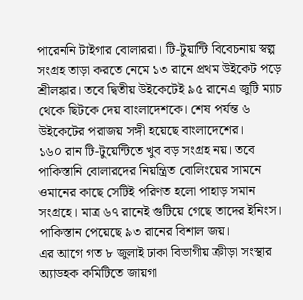পারেননি টাইগার বোলাররা। টি-টুয়ান্টি বিবেচনায় স্বল্প সংগ্রহ তাড়া করতে নেমে ১৩ রানে প্রথম উইকেট পড়ে শ্রীলঙ্কার। তবে দ্বিতীয় উইকেটেই ৯৫ রানেএ জুটি ম্যাচ থেকে ছিটকে দেয় বাংলাদেশকে। শেষ পর্যন্ত ৬ উইকেটের পরাজয় সঙ্গী হয়েছে বাংলাদেশের।
১৬০ রান টি-টুয়েন্টিতে খুব বড় সংগ্রহ নয়। তবে পাকিস্তানি বোলারদের নিয়ন্ত্রিত বোলিংয়ের সামনে ওমানের কাছে সেটিই পরিণত হলো পাহাড় সমান সংগ্রহে। মাত্র ৬৭ রানেই গুটিয়ে গেছে তাদের ইনিংস। পাকিস্তান পেয়েছে ৯৩ রানের বিশাল জয়।
এর আগে গত ৮ জুলাই ঢাকা বিভাগীয় ক্রীড়া সংস্থার অ্যাডহক কমিটিতে জায়গা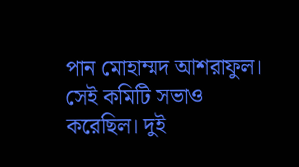পান মোহাম্মদ আশরাফুল। সেই কমিটি সভাও করেছিল। দুই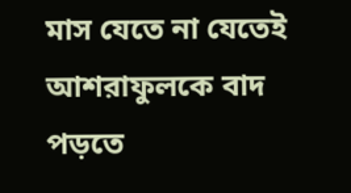মাস যেতে না যেতেই আশরাফুলকে বাদ পড়তে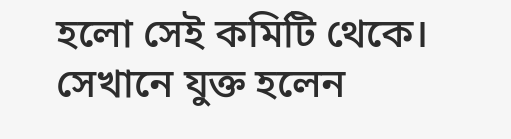হলো সেই কমিটি থেকে। সেখানে যুক্ত হলেন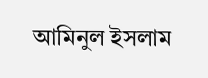আমিনুল ইসলাম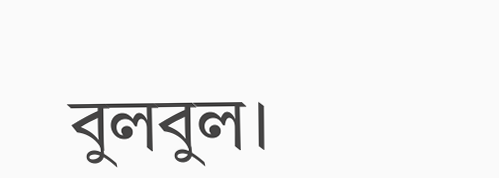বুলবুল।